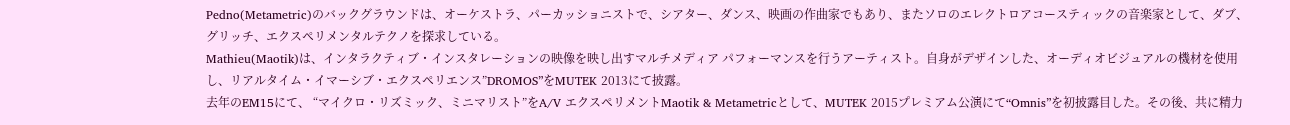Pedno(Metametric)のバックグラウンドは、オーケストラ、パーカッショニストで、シアター、ダンス、映画の作曲家でもあり、またソロのエレクトロアコースティックの音楽家として、ダブ、グリッチ、エクスペリメンタルテクノを探求している。
Mathieu(Maotik)は、インタラクティブ・インスタレーションの映像を映し出すマルチメディア パフォーマンスを行うアーティスト。自身がデザインした、オーディオビジュアルの機材を使用し、リアルタイム・イマーシブ・エクスペリエンス”DROMOS”をMUTEK 2013にて披露。
去年のEM15にて、 “マイクロ・リズミック、ミニマリスト”をA/V エクスペリメントMaotik & Metametricとして、MUTEK 2015プレミアム公演にて“Omnis”を初披露目した。その後、共に精力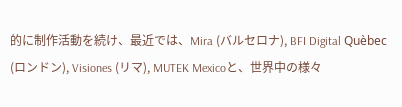的に制作活動を続け、最近では、Mira (バルセロナ), BFI Digital Quèbec (ロンドン), Visiones (リマ), MUTEK Mexicoと、世界中の様々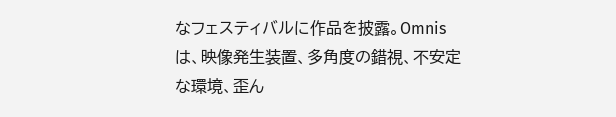なフェスティバルに作品を披露。Omnisは、映像発生装置、多角度の錯視、不安定な環境、歪ん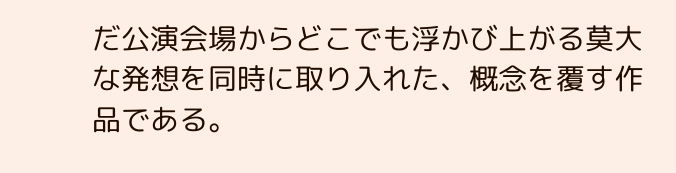だ公演会場からどこでも浮かび上がる莫大な発想を同時に取り入れた、概念を覆す作品である。